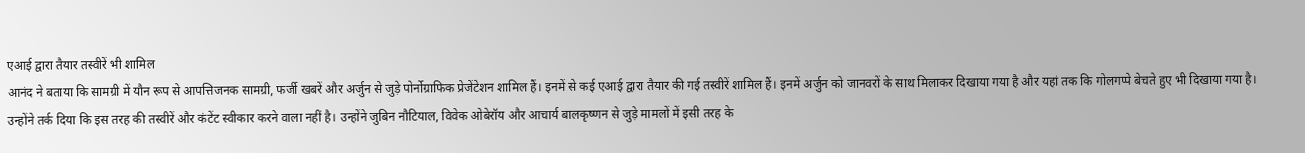एआई द्वारा तैयार तस्वीरें भी शामिल
आनंद ने बताया कि सामग्री में यौन रूप से आपत्तिजनक सामग्री, फर्जी खबरें और अर्जुन से जुड़े पोर्नोग्राफिक प्रेजेंटेशन शामिल हैं। इनमें से कई एआई द्वारा तैयार की गई तस्वीरें शामिल हैं। इनमें अर्जुन को जानवरों के साथ मिलाकर दिखाया गया है और यहां तक कि गोलगप्पे बेचते हुए भी दिखाया गया है।
उन्होंने तर्क दिया कि इस तरह की तस्वीरें और कंटेंट स्वीकार करने वाला नहीं है। उन्होंने जुबिन नौटियाल, विवेक ओबेरॉय और आचार्य बालकृष्णन से जुड़े मामलों में इसी तरह के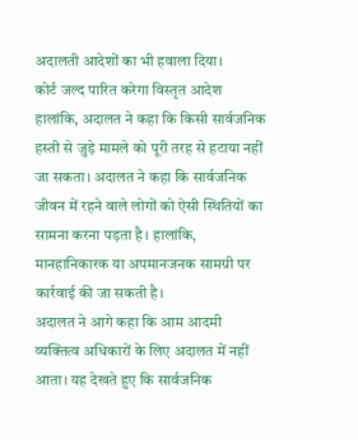अदालती आदेशों का भी हवाला दिया।
कोर्ट जल्द पारित करेगा विस्तृत आदेश
हालांकि, अदालत ने कहा कि किसी सार्वजनिक हस्ती से जुड़े मामले को पूरी तरह से हटाया नहीं जा सकता। अदालत ने कहा कि सार्वजनिक जीवन में रहने वाले लोगों को ऐसी स्थितियों का सामना करना पड़ता है। हालांकि, मानहानिकारक या अपमानजनक सामग्री पर कार्रवाई की जा सकती है।
अदालत ने आगे कहा कि आम आदमी व्यक्तित्व अधिकारों के लिए अदालत में नहीं आता। यह देखते हुए कि सार्वजनिक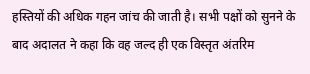हस्तियों की अधिक गहन जांच की जाती है। सभी पक्षों को सुनने के बाद अदालत ने कहा कि वह जल्द ही एक विस्तृत अंतरिम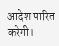आदेश पारित करेगी।